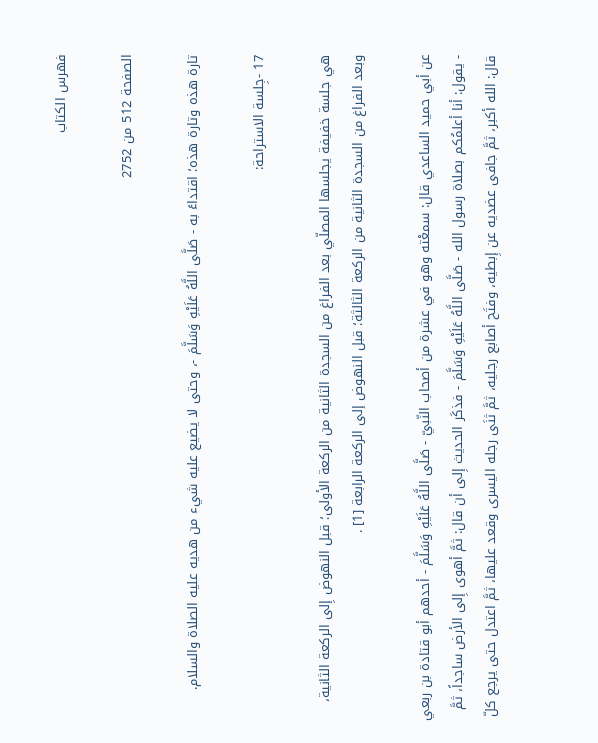فهرس الكتاب

الصفحة 512 من 2752

تارة هذه وتارة هذه؛ اقتداءً به - صَلَّى اللَّهُ عَلَيْهِ وَسَلَّمَ -، وحتى لا يضيع عليه شيء من هديه عليه الصلاة والسلام.

17 -جِلسة الاستراحة:

هي جلسة خفيفة يجلسها المصلّي بعد الفراغ من السجدة الثانية من الركعة الأولى؛ قبل النهوض إِلى الركعة الثانية، وبعد الفراغ من السجدة الثانية من الركعة الثالثة؛ قبل النهوض إلى الركعة الرابعة [1] .

عن أبي حميد الساعدي قال: سمعْته وهو في عشرة من أصحاب النّبيّ - صَلَّى اللَّهُ عَلَيْهِ وَسَلَّمَ - أحدهم أبو قتادة بن ربعي - يقول: أنا أعلمُكم بصلاة رسول الله - صَلَّى اللَّهُ عَلَيْهِ وَسَلَّمَ - فذكَر الحديث إِلى أن قال: ثمَّ أهوى إِلى الأرض ساجداً، ثمَّ قال: الله أكبر، ثمَّ جافى عضديه عن إِبطيه، وفتَح أصابع رجليه، ثمَّ ثنَى رجله اليسرى وقعد عليها، ثمَّ اعتدل حتى يرجع كلّ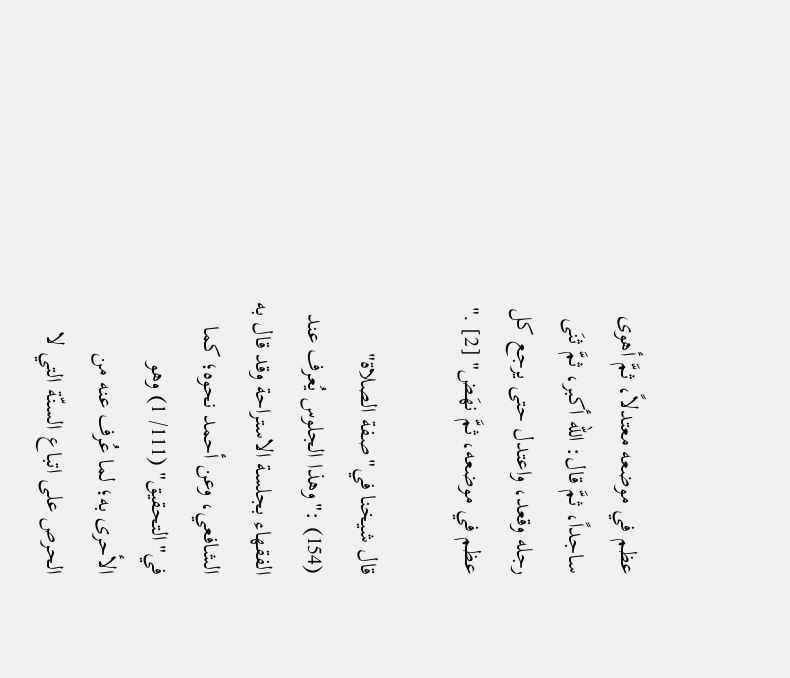عظم في موضعه معتدلاً، ثمَّ أهوى ساجداً، ثمَّ قال: الله أكبر، ثمَّ ثنَى رجله وقعد، واعتدل حتى يرجع كل عظم في موضعه، ثمَّ نهَض" [2] ."

قال شيخنا في"صفة الصلاة" (154) :"وهذا الجلوس يُعرف عند الفقهاء بجلسة الاستراحة وقد قال به الشافعي، وعن أحمد نحوه؛ كما في"التحقيق" (111/ 1) وهو الأحرى به؛ لما عُرف عنه من الحرص على اتباع السنّة التي لا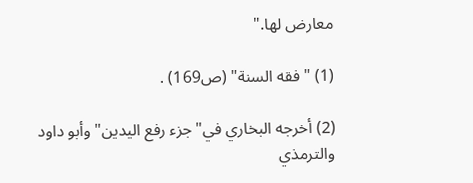معارض لها."

(1) "فقه السنة" (ص169) .

(2) أخرجه البخاري في"جزء رفع اليدين"وأبو داود والترمذي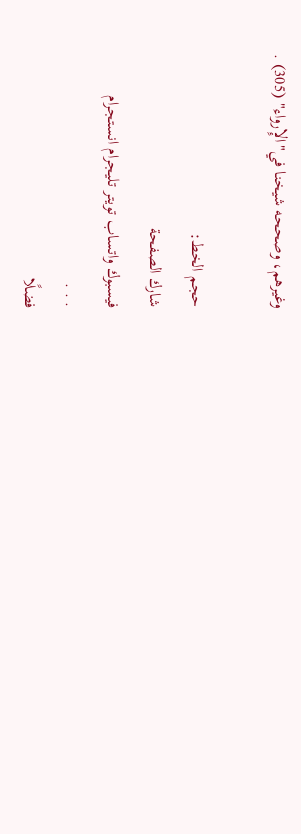وغيرهم، وصححه شيخنا في"الإِرواء" (305) .

حجم الخط:
شارك الصفحة
فيسبوك واتساب تويتر تليجرام انستجرام
. . .
فضلًا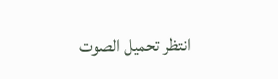انتظر تحميل الصوت